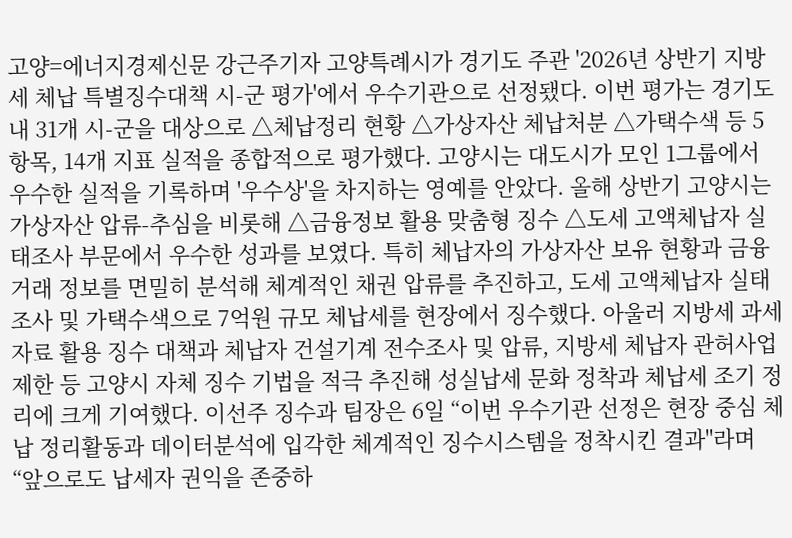고양=에너지경제신문 강근주기자 고양특례시가 경기도 주관 '2026년 상반기 지방세 체납 특별징수대책 시-군 평가'에서 우수기관으로 선정됐다. 이번 평가는 경기도 내 31개 시-군을 대상으로 △체납정리 현황 △가상자산 체납처분 △가택수색 등 5항목, 14개 지표 실적을 종합적으로 평가했다. 고양시는 대도시가 모인 1그룹에서 우수한 실적을 기록하며 '우수상'을 차지하는 영예를 안았다. 올해 상반기 고양시는 가상자산 압류-추심을 비롯해 △금융정보 활용 맞춤형 징수 △도세 고액체납자 실태조사 부문에서 우수한 성과를 보였다. 특히 체납자의 가상자산 보유 현황과 금융 거래 정보를 면밀히 분석해 체계적인 채권 압류를 추진하고, 도세 고액체납자 실태조사 및 가택수색으로 7억원 규모 체납세를 현장에서 징수했다. 아울러 지방세 과세자료 활용 징수 대책과 체납자 건설기계 전수조사 및 압류, 지방세 체납자 관허사업 제한 등 고양시 자체 징수 기법을 적극 추진해 성실납세 문화 정착과 체납세 조기 정리에 크게 기여했다. 이선주 징수과 팀장은 6일 “이번 우수기관 선정은 현장 중심 체납 정리활동과 데이터분석에 입각한 체계적인 징수시스템을 정착시킨 결과"라며 “앞으로도 납세자 권익을 존중하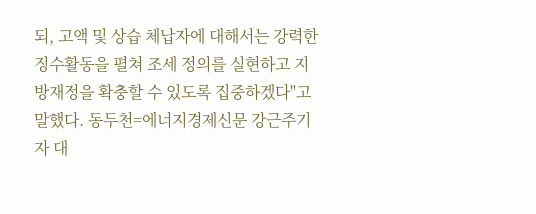되, 고액 및 상습 체납자에 대해서는 강력한 징수활동을 펼쳐 조세 정의를 실현하고 지방재정을 확충할 수 있도록 집중하겠다"고 말했다. 동두천=에너지경제신문 강근주기자 대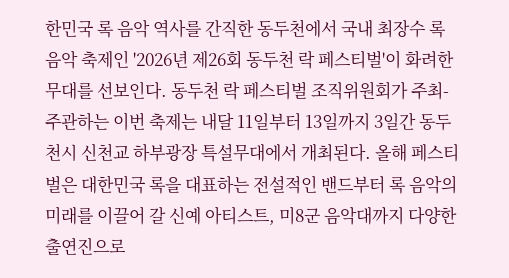한민국 록 음악 역사를 간직한 동두천에서 국내 최장수 록 음악 축제인 '2026년 제26회 동두천 락 페스티벌'이 화려한 무대를 선보인다. 동두천 락 페스티벌 조직위원회가 주최-주관하는 이번 축제는 내달 11일부터 13일까지 3일간 동두천시 신천교 하부광장 특설무대에서 개최된다. 올해 페스티벌은 대한민국 록을 대표하는 전설적인 밴드부터 록 음악의 미래를 이끌어 갈 신예 아티스트, 미8군 음악대까지 다양한 출연진으로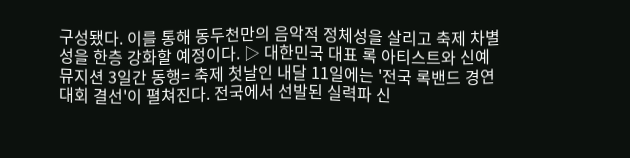구성됐다. 이를 통해 동두천만의 음악적 정체성을 살리고 축제 차별성을 한층 강화할 예정이다. ▷ 대한민국 대표 록 아티스트와 신예 뮤지션 3일간 동행= 축제 첫날인 내달 11일에는 '전국 록밴드 경연대회 결선'이 펼쳐진다. 전국에서 선발된 실력파 신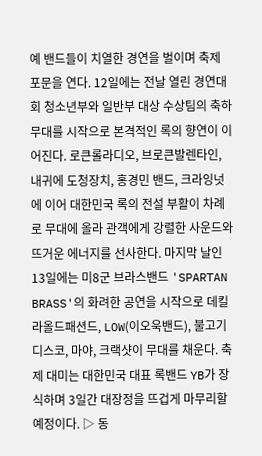예 밴드들이 치열한 경연을 벌이며 축제 포문을 연다. 12일에는 전날 열린 경연대회 청소년부와 일반부 대상 수상팀의 축하 무대를 시작으로 본격적인 록의 향연이 이어진다. 로큰롤라디오, 브로큰발렌타인, 내귀에 도청장치, 홍경민 밴드, 크라잉넛에 이어 대한민국 록의 전설 부활이 차례로 무대에 올라 관객에게 강렬한 사운드와 뜨거운 에너지를 선사한다. 마지막 날인 13일에는 미8군 브라스밴드 'SPARTAN BRASS'의 화려한 공연을 시작으로 데킬라올드패션드, LOW(이오욱밴드), 불고기디스코, 마야, 크랙샷이 무대를 채운다. 축제 대미는 대한민국 대표 록밴드 YB가 장식하며 3일간 대장정을 뜨겁게 마무리할 예정이다. ▷ 동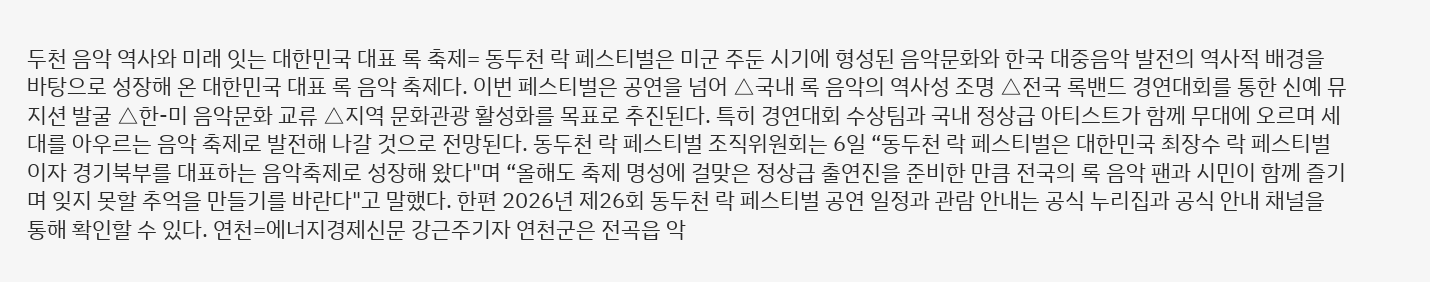두천 음악 역사와 미래 잇는 대한민국 대표 록 축제= 동두천 락 페스티벌은 미군 주둔 시기에 형성된 음악문화와 한국 대중음악 발전의 역사적 배경을 바탕으로 성장해 온 대한민국 대표 록 음악 축제다. 이번 페스티벌은 공연을 넘어 △국내 록 음악의 역사성 조명 △전국 록밴드 경연대회를 통한 신예 뮤지션 발굴 △한-미 음악문화 교류 △지역 문화관광 활성화를 목표로 추진된다. 특히 경연대회 수상팀과 국내 정상급 아티스트가 함께 무대에 오르며 세대를 아우르는 음악 축제로 발전해 나갈 것으로 전망된다. 동두천 락 페스티벌 조직위원회는 6일 “동두천 락 페스티벌은 대한민국 최장수 락 페스티벌이자 경기북부를 대표하는 음악축제로 성장해 왔다"며 “올해도 축제 명성에 걸맞은 정상급 출연진을 준비한 만큼 전국의 록 음악 팬과 시민이 함께 즐기며 잊지 못할 추억을 만들기를 바란다"고 말했다. 한편 2026년 제26회 동두천 락 페스티벌 공연 일정과 관람 안내는 공식 누리집과 공식 안내 채널을 통해 확인할 수 있다. 연천=에너지경제신문 강근주기자 연천군은 전곡읍 악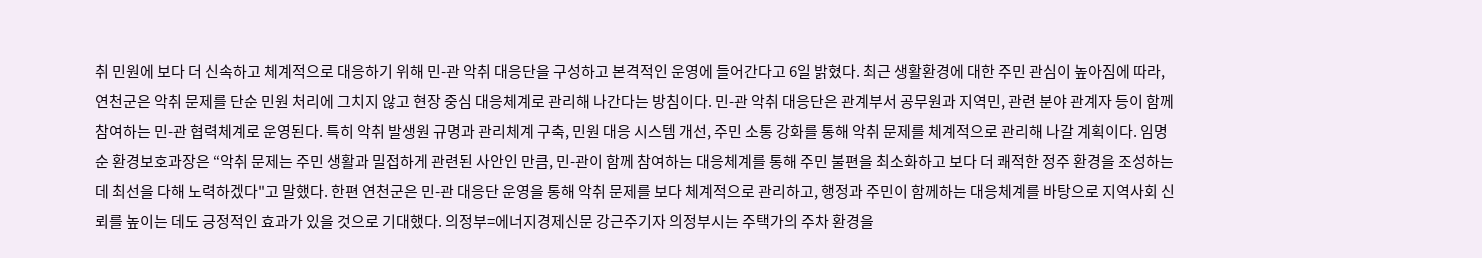취 민원에 보다 더 신속하고 체계적으로 대응하기 위해 민-관 악취 대응단을 구성하고 본격적인 운영에 들어간다고 6일 밝혔다. 최근 생활환경에 대한 주민 관심이 높아짐에 따라, 연천군은 악취 문제를 단순 민원 처리에 그치지 않고 현장 중심 대응체계로 관리해 나간다는 방침이다. 민-관 악취 대응단은 관계부서 공무원과 지역민, 관련 분야 관계자 등이 함께 참여하는 민-관 협력체계로 운영된다. 특히 악취 발생원 규명과 관리체계 구축, 민원 대응 시스템 개선, 주민 소통 강화를 통해 악취 문제를 체계적으로 관리해 나갈 계획이다. 임명순 환경보호과장은 “악취 문제는 주민 생활과 밀접하게 관련된 사안인 만큼, 민-관이 함께 참여하는 대응체계를 통해 주민 불편을 최소화하고 보다 더 쾌적한 정주 환경을 조성하는데 최선을 다해 노력하겠다"고 말했다. 한편 연천군은 민-관 대응단 운영을 통해 악취 문제를 보다 체계적으로 관리하고, 행정과 주민이 함께하는 대응체계를 바탕으로 지역사회 신뢰를 높이는 데도 긍정적인 효과가 있을 것으로 기대했다. 의정부=에너지경제신문 강근주기자 의정부시는 주택가의 주차 환경을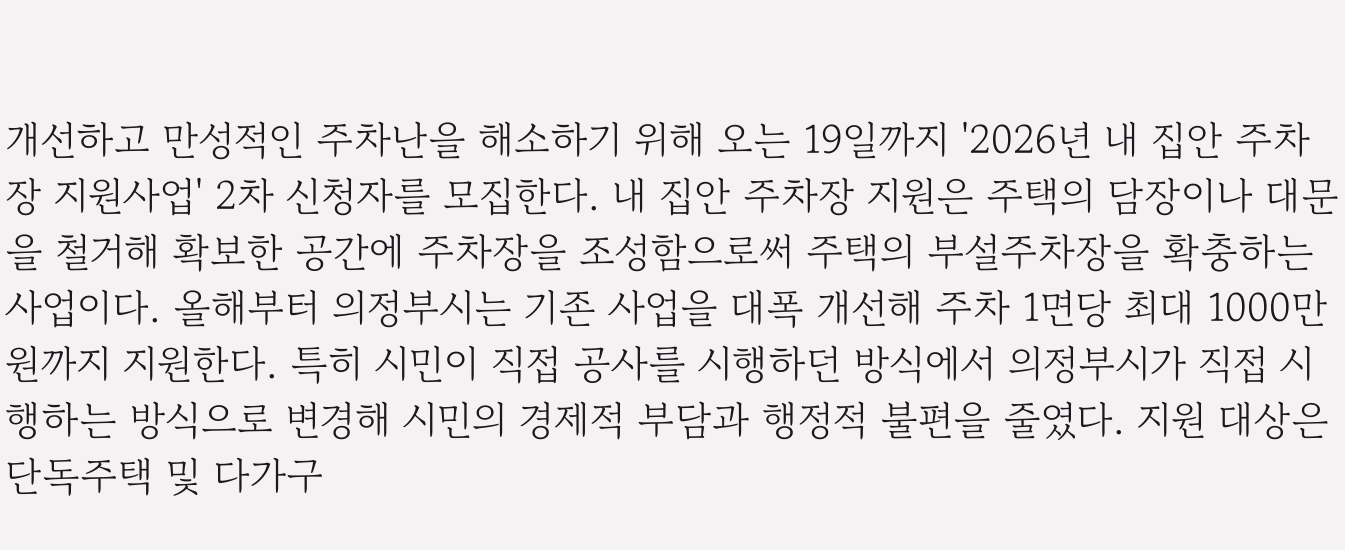개선하고 만성적인 주차난을 해소하기 위해 오는 19일까지 '2026년 내 집안 주차장 지원사업' 2차 신청자를 모집한다. 내 집안 주차장 지원은 주택의 담장이나 대문을 철거해 확보한 공간에 주차장을 조성함으로써 주택의 부설주차장을 확충하는 사업이다. 올해부터 의정부시는 기존 사업을 대폭 개선해 주차 1면당 최대 1000만원까지 지원한다. 특히 시민이 직접 공사를 시행하던 방식에서 의정부시가 직접 시행하는 방식으로 변경해 시민의 경제적 부담과 행정적 불편을 줄였다. 지원 대상은 단독주택 및 다가구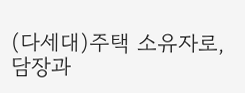(다세대)주택 소유자로, 담장과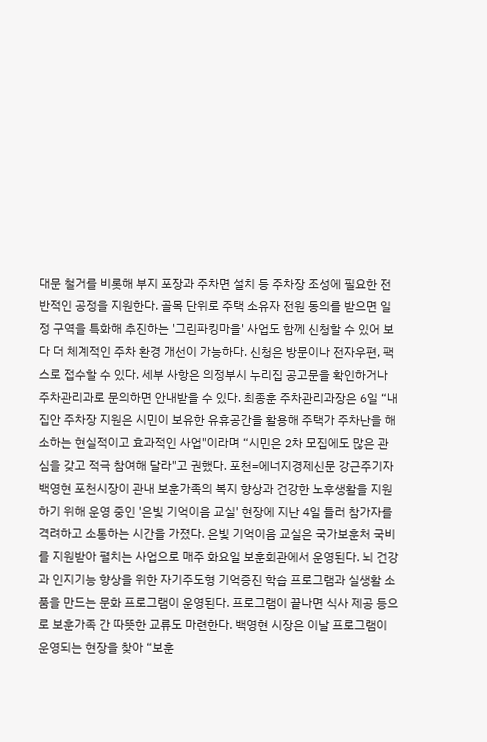대문 철거를 비롯해 부지 포장과 주차면 설치 등 주차장 조성에 필요한 전반적인 공정을 지원한다. 골목 단위로 주택 소유자 전원 동의를 받으면 일정 구역을 특화해 추진하는 '그린파킹마을' 사업도 함께 신청할 수 있어 보다 더 체계적인 주차 환경 개선이 가능하다. 신청은 방문이나 전자우편, 팩스로 접수할 수 있다. 세부 사항은 의정부시 누리집 공고문을 확인하거나 주차관리과로 문의하면 안내받을 수 있다. 최종훈 주차관리과장은 6일 “내 집안 주차장 지원은 시민이 보유한 유휴공간을 활용해 주택가 주차난을 해소하는 현실적이고 효과적인 사업"이라며 “시민은 2차 모집에도 많은 관심을 갖고 적극 참여해 달라"고 권했다. 포천=에너지경제신문 강근주기자 백영현 포천시장이 관내 보훈가족의 복지 향상과 건강한 노후생활을 지원하기 위해 운영 중인 '은빛 기억이음 교실' 현장에 지난 4일 들러 참가자를 격려하고 소통하는 시간을 가졌다. 은빛 기억이음 교실은 국가보훈처 국비를 지원받아 펼치는 사업으로 매주 화요일 보훈회관에서 운영된다. 뇌 건강과 인지기능 향상을 위한 자기주도형 기억증진 학습 프로그램과 실생활 소품을 만드는 문화 프로그램이 운영된다. 프로그램이 끝나면 식사 제공 등으로 보훈가족 간 따뜻한 교류도 마련한다. 백영현 시장은 이날 프로그램이 운영되는 현장을 찾아 “보훈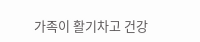가족이 활기차고 건강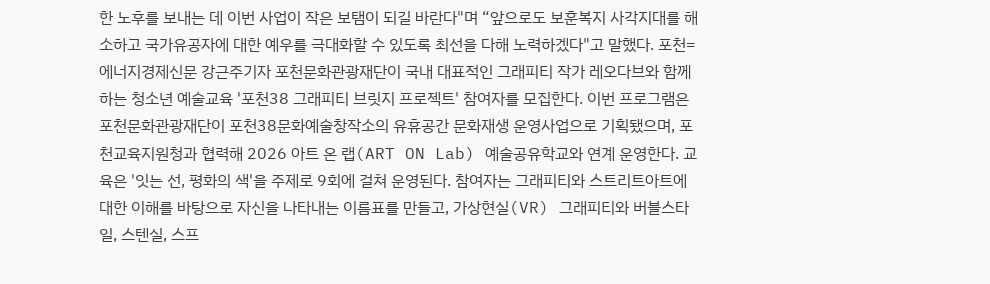한 노후를 보내는 데 이번 사업이 작은 보탬이 되길 바란다"며 “앞으로도 보훈복지 사각지대를 해소하고 국가유공자에 대한 예우를 극대화할 수 있도록 최선을 다해 노력하겠다"고 말했다. 포천=에너지경제신문 강근주기자 포천문화관광재단이 국내 대표적인 그래피티 작가 레오다브와 함께하는 청소년 예술교육 '포천38 그래피티 브릿지 프로젝트' 참여자를 모집한다. 이번 프로그램은 포천문화관광재단이 포천38문화예술창작소의 유휴공간 문화재생 운영사업으로 기획됐으며, 포천교육지원청과 협력해 2026 아트 온 랩(ART ON Lab) 예술공유학교와 연계 운영한다. 교육은 '잇는 선, 평화의 색'을 주제로 9회에 걸쳐 운영된다. 참여자는 그래피티와 스트리트아트에 대한 이해를 바탕으로 자신을 나타내는 이름표를 만들고, 가상현실(VR) 그래피티와 버블스타일, 스텐실, 스프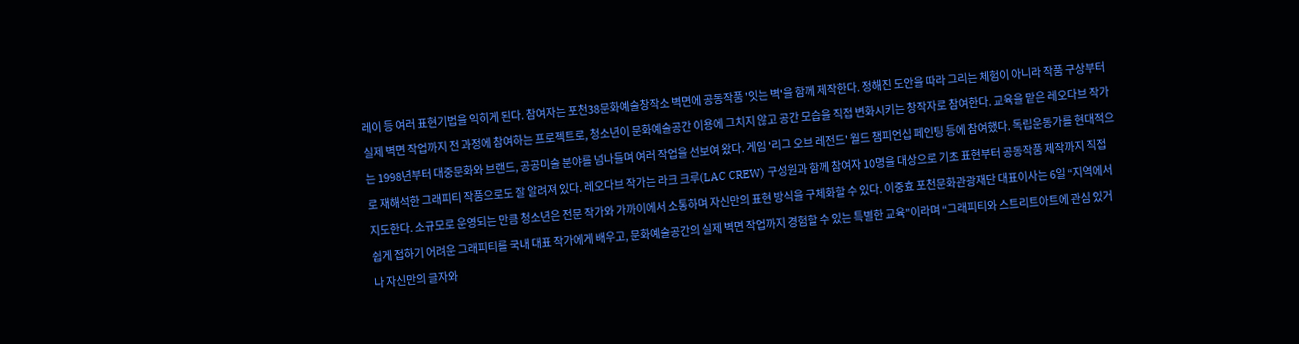레이 등 여러 표현기법을 익히게 된다. 참여자는 포천38문화예술창작소 벽면에 공동작품 '잇는 벽'을 함께 제작한다. 정해진 도안을 따라 그리는 체험이 아니라 작품 구상부터 실제 벽면 작업까지 전 과정에 참여하는 프로젝트로, 청소년이 문화예술공간 이용에 그치지 않고 공간 모습을 직접 변화시키는 창작자로 참여한다. 교육을 맡은 레오다브 작가는 1998년부터 대중문화와 브랜드, 공공미술 분야를 넘나들며 여러 작업을 선보여 왔다. 게임 '리그 오브 레전드' 월드 챔피언십 페인팅 등에 참여했다. 독립운동가를 현대적으로 재해석한 그래피티 작품으로도 잘 알려져 있다. 레오다브 작가는 라크 크루(LAC CREW) 구성원과 함께 참여자 10명을 대상으로 기초 표현부터 공동작품 제작까지 직접 지도한다. 소규모로 운영되는 만큼 청소년은 전문 작가와 가까이에서 소통하며 자신만의 표현 방식을 구체화할 수 있다. 이중효 포천문화관광재단 대표이사는 6일 “지역에서 쉽게 접하기 어려운 그래피티를 국내 대표 작가에게 배우고, 문화예술공간의 실제 벽면 작업까지 경험할 수 있는 특별한 교육"이라며 “그래피티와 스트리트아트에 관심 있거나 자신만의 글자와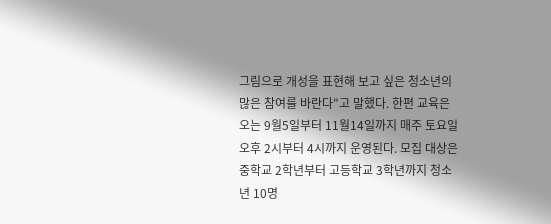그림으로 개성을 표현해 보고 싶은 청소년의 많은 참여를 바란다"고 말했다. 한편 교육은 오는 9월5일부터 11월14일까지 매주 토요일 오후 2시부터 4시까지 운영된다. 모집 대상은 중학교 2학년부터 고등학교 3학년까지 청소년 10명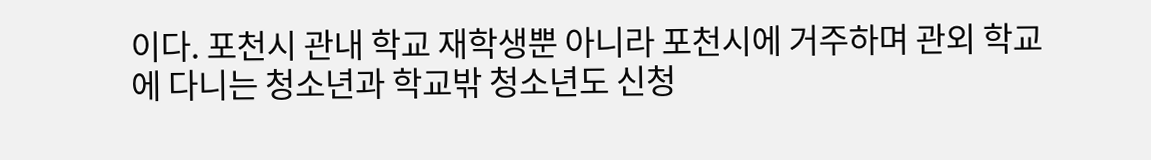이다. 포천시 관내 학교 재학생뿐 아니라 포천시에 거주하며 관외 학교에 다니는 청소년과 학교밖 청소년도 신청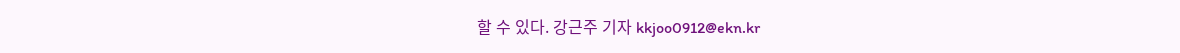할 수 있다. 강근주 기자 kkjoo0912@ekn.kr